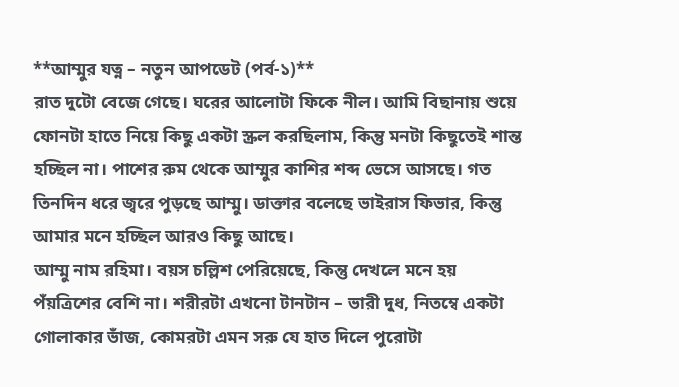**আম্মুর যত্ন – নতুন আপডেট (পর্ব-১)**
রাত দুটো বেজে গেছে। ঘরের আলোটা ফিকে নীল। আমি বিছানায় শুয়ে ফোনটা হাতে নিয়ে কিছু একটা স্ক্রল করছিলাম, কিন্তু মনটা কিছুতেই শান্ত হচ্ছিল না। পাশের রুম থেকে আম্মুর কাশির শব্দ ভেসে আসছে। গত তিনদিন ধরে জ্বরে পুড়ছে আম্মু। ডাক্তার বলেছে ভাইরাস ফিভার, কিন্তু আমার মনে হচ্ছিল আরও কিছু আছে।
আম্মু নাম রহিমা। বয়স চল্লিশ পেরিয়েছে, কিন্তু দেখলে মনে হয় পঁয়ত্রিশের বেশি না। শরীরটা এখনো টানটান – ভারী দুধ, নিতম্বে একটা গোলাকার ভাঁজ, কোমরটা এমন সরু যে হাত দিলে পুরোটা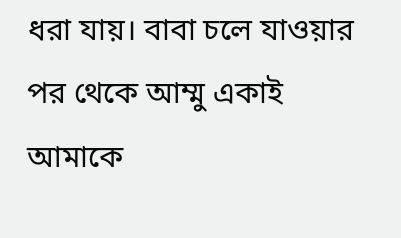ধরা যায়। বাবা চলে যাওয়ার পর থেকে আম্মু একাই আমাকে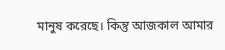মানুষ করেছে। কিন্তু আজকাল আমার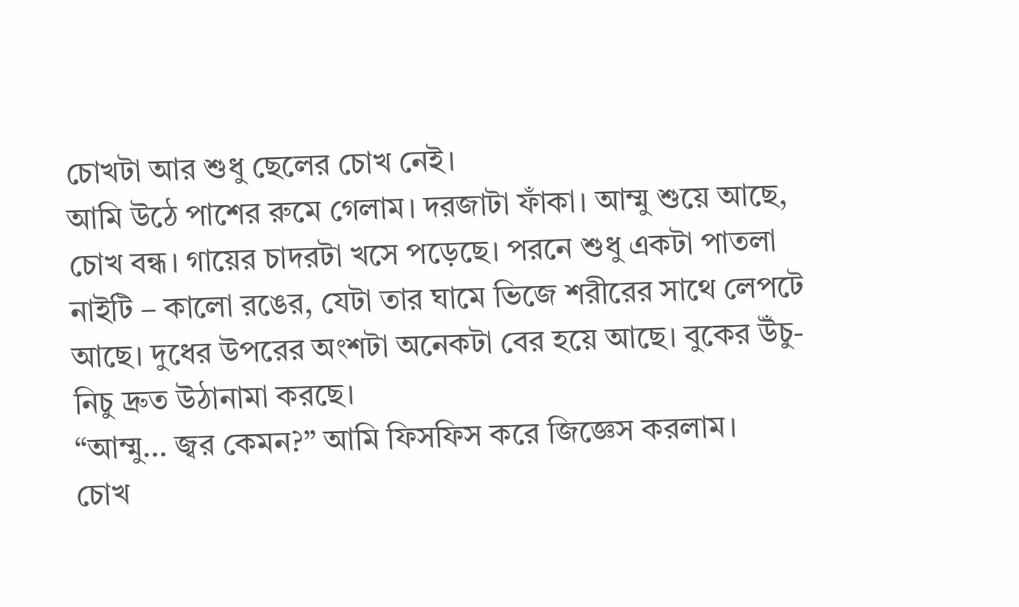চোখটা আর শুধু ছেলের চোখ নেই।
আমি উঠে পাশের রুমে গেলাম। দরজাটা ফাঁকা। আম্মু শুয়ে আছে, চোখ বন্ধ। গায়ের চাদরটা খসে পড়েছে। পরনে শুধু একটা পাতলা নাইটি – কালো রঙের, যেটা তার ঘামে ভিজে শরীরের সাথে লেপটে আছে। দুধের উপরের অংশটা অনেকটা বের হয়ে আছে। বুকের উঁচু-নিচু দ্রুত উঠানামা করছে।
“আম্মু… জ্বর কেমন?” আমি ফিসফিস করে জিজ্ঞেস করলাম।
চোখ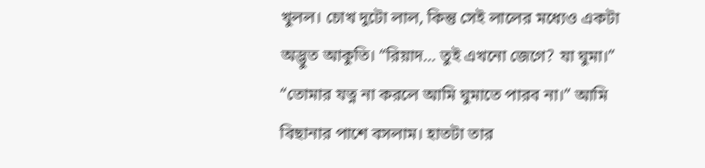খুলল। চোখ দুটো লাল, কিন্তু সেই লালের মধ্যেও একটা অদ্ভুত আকুতি। “রিয়াদ… তুই এখনো জেগে? যা ঘুমা।”
“তোমার যত্ন না করলে আমি ঘুমাতে পারব না।” আমি বিছানার পাশে বসলাম। হাতটা তার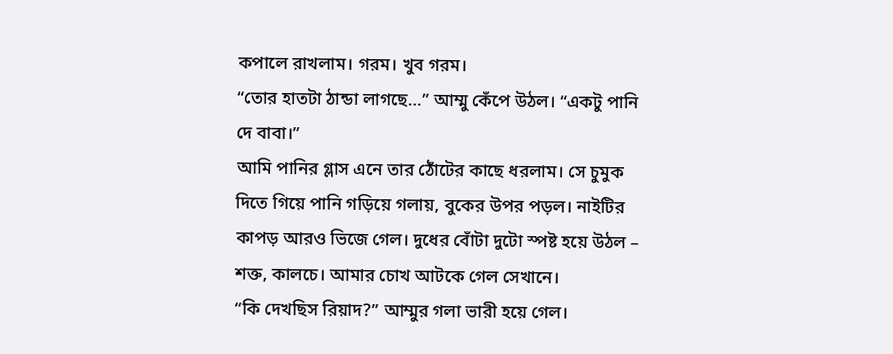কপালে রাখলাম। গরম। খুব গরম।
“তোর হাতটা ঠান্ডা লাগছে…” আম্মু কেঁপে উঠল। “একটু পানি দে বাবা।”
আমি পানির গ্লাস এনে তার ঠোঁটের কাছে ধরলাম। সে চুমুক দিতে গিয়ে পানি গড়িয়ে গলায়, বুকের উপর পড়ল। নাইটির কাপড় আরও ভিজে গেল। দুধের বোঁটা দুটো স্পষ্ট হয়ে উঠল – শক্ত, কালচে। আমার চোখ আটকে গেল সেখানে।
“কি দেখছিস রিয়াদ?” আম্মুর গলা ভারী হয়ে গেল।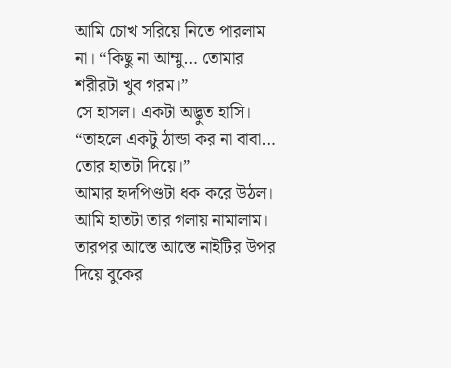আমি চোখ সরিয়ে নিতে পারলাম না। “কিছু না আম্মু… তোমার শরীরটা খুব গরম।”
সে হাসল। একটা অদ্ভুত হাসি। “তাহলে একটু ঠান্ডা কর না বাবা… তোর হাতটা দিয়ে।”
আমার হৃদপিণ্ডটা ধক করে উঠল। আমি হাতটা তার গলায় নামালাম। তারপর আস্তে আস্তে নাইটির উপর দিয়ে বুকের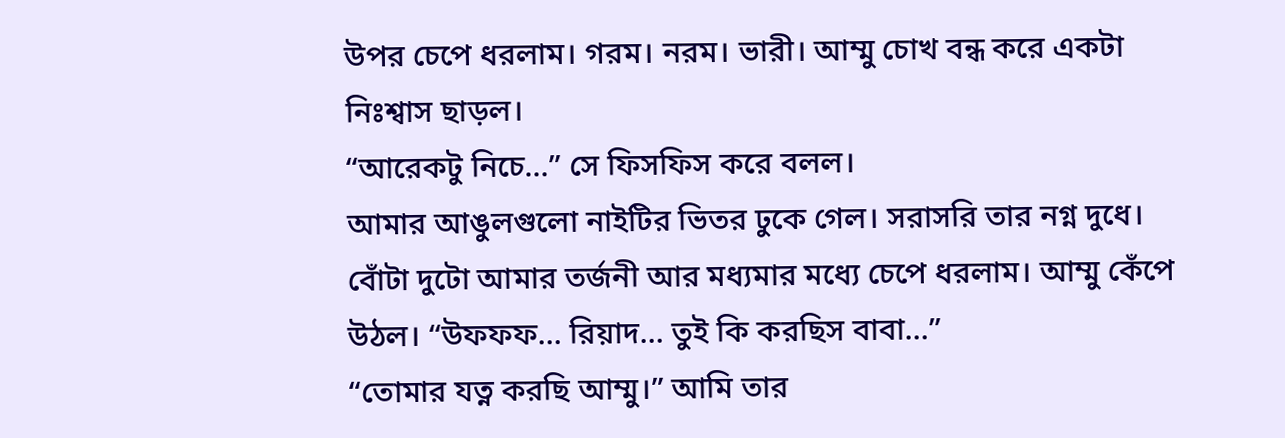উপর চেপে ধরলাম। গরম। নরম। ভারী। আম্মু চোখ বন্ধ করে একটা নিঃশ্বাস ছাড়ল।
“আরেকটু নিচে…” সে ফিসফিস করে বলল।
আমার আঙুলগুলো নাইটির ভিতর ঢুকে গেল। সরাসরি তার নগ্ন দুধে। বোঁটা দুটো আমার তর্জনী আর মধ্যমার মধ্যে চেপে ধরলাম। আম্মু কেঁপে উঠল। “উফফফ… রিয়াদ… তুই কি করছিস বাবা…”
“তোমার যত্ন করছি আম্মু।” আমি তার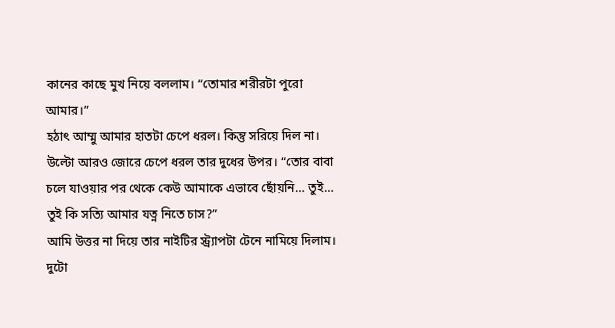কানের কাছে মুখ নিয়ে বললাম। “তোমার শরীরটা পুরো আমার।”
হঠাৎ আম্মু আমার হাতটা চেপে ধরল। কিন্তু সরিয়ে দিল না। উল্টো আরও জোরে চেপে ধরল তার দুধের উপর। “তোর বাবা চলে যাওয়ার পর থেকে কেউ আমাকে এভাবে ছোঁয়নি… তুই… তুই কি সত্যি আমার যত্ন নিতে চাস?”
আমি উত্তর না দিয়ে তার নাইটির স্ট্র্যাপটা টেনে নামিয়ে দিলাম। দুটো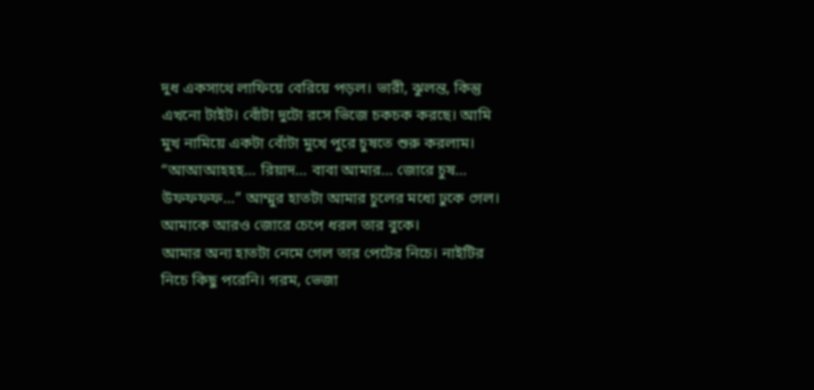দুধ একসাথে লাফিয়ে বেরিয়ে পড়ল। ভারী, ঝুলন্ত, কিন্তু এখনো টাইট। বোঁটা দুটো রসে ভিজে চকচক করছে। আমি মুখ নামিয়ে একটা বোঁটা মুখে পুরে চুষতে শুরু করলাম।
“আআআহহহ… রিয়াদ… বাবা আমার… জোরে চুষ… উফফফফ…” আম্মুর হাতটা আমার চুলের মধ্যে ঢুকে গেল। আমাকে আরও জোরে চেপে ধরল তার বুকে।
আমার অন্য হাতটা নেমে গেল তার পেটের নিচে। নাইটির নিচে কিছু পরেনি। গরম, ভেজা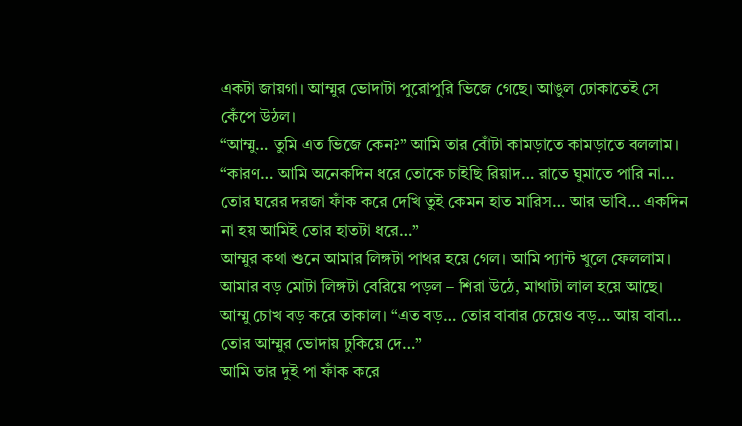একটা জায়গা। আম্মুর ভোদাটা পুরোপুরি ভিজে গেছে। আঙুল ঢোকাতেই সে কেঁপে উঠল।
“আম্মু… তুমি এত ভিজে কেন?” আমি তার বোঁটা কামড়াতে কামড়াতে বললাম।
“কারণ… আমি অনেকদিন ধরে তোকে চাইছি রিয়াদ… রাতে ঘুমাতে পারি না… তোর ঘরের দরজা ফাঁক করে দেখি তুই কেমন হাত মারিস… আর ভাবি… একদিন না হয় আমিই তোর হাতটা ধরে…”
আম্মুর কথা শুনে আমার লিঙ্গটা পাথর হয়ে গেল। আমি প্যান্ট খুলে ফেললাম। আমার বড় মোটা লিঙ্গটা বেরিয়ে পড়ল – শিরা উঠে, মাথাটা লাল হয়ে আছে।
আম্মু চোখ বড় করে তাকাল। “এত বড়… তোর বাবার চেয়েও বড়… আয় বাবা… তোর আম্মুর ভোদায় ঢুকিয়ে দে…”
আমি তার দুই পা ফাঁক করে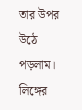তার উপর উঠে পড়লাম। লিঙ্গের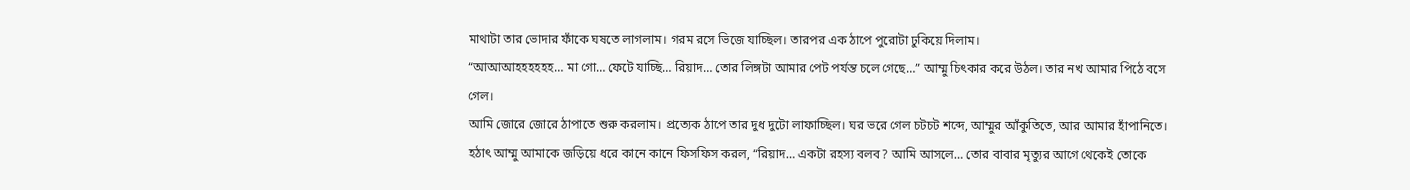মাথাটা তার ভোদার ফাঁকে ঘষতে লাগলাম। গরম রসে ভিজে যাচ্ছিল। তারপর এক ঠাপে পুরোটা ঢুকিয়ে দিলাম।
“আআআহহহহহহ… মা গো… ফেটে যাচ্ছি… রিয়াদ… তোর লিঙ্গটা আমার পেট পর্যন্ত চলে গেছে…” আম্মু চিৎকার করে উঠল। তার নখ আমার পিঠে বসে গেল।
আমি জোরে জোরে ঠাপাতে শুরু করলাম। প্রত্যেক ঠাপে তার দুধ দুটো লাফাচ্ছিল। ঘর ভরে গেল চটচট শব্দে, আম্মুর আঁকুতিতে, আর আমার হাঁপানিতে।
হঠাৎ আম্মু আমাকে জড়িয়ে ধরে কানে কানে ফিসফিস করল, “রিয়াদ… একটা রহস্য বলব? আমি আসলে… তোর বাবার মৃত্যুর আগে থেকেই তোকে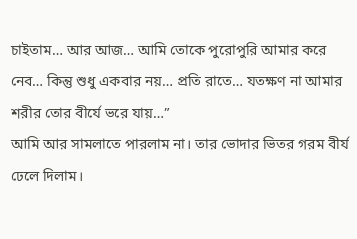চাইতাম… আর আজ… আমি তোকে পুরোপুরি আমার করে নেব… কিন্তু শুধু একবার নয়… প্রতি রাতে… যতক্ষণ না আমার শরীর তোর বীর্যে ভরে যায়…”
আমি আর সামলাতে পারলাম না। তার ভোদার ভিতর গরম বীর্য ঢেলে দিলাম।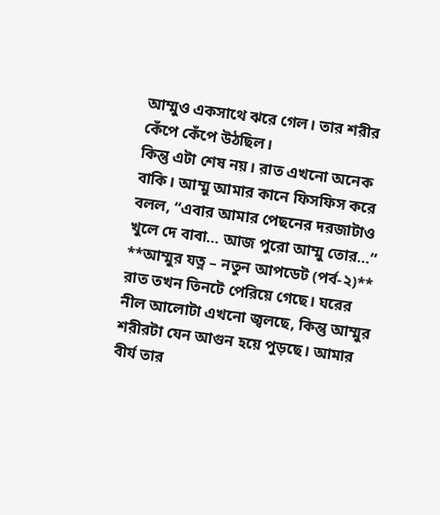আম্মুও একসাথে ঝরে গেল। তার শরীর কেঁপে কেঁপে উঠছিল।
কিন্তু এটা শেষ নয়। রাত এখনো অনেক বাকি। আম্মু আমার কানে ফিসফিস করে বলল, “এবার আমার পেছনের দরজাটাও খুলে দে বাবা… আজ পুরো আম্মু তোর…”
**আম্মুর যত্ন – নতুন আপডেট (পর্ব-২)**
রাত তখন তিনটে পেরিয়ে গেছে। ঘরের নীল আলোটা এখনো জ্বলছে, কিন্তু আম্মুর শরীরটা যেন আগুন হয়ে পুড়ছে। আমার বীর্য তার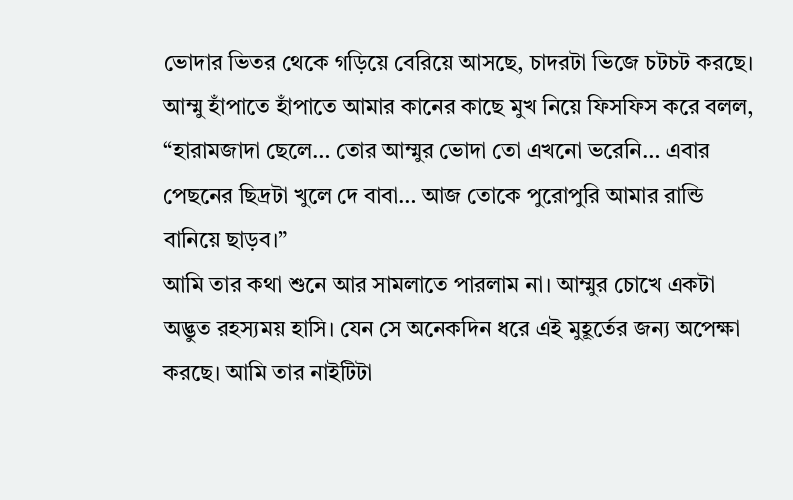ভোদার ভিতর থেকে গড়িয়ে বেরিয়ে আসছে, চাদরটা ভিজে চটচট করছে। আম্মু হাঁপাতে হাঁপাতে আমার কানের কাছে মুখ নিয়ে ফিসফিস করে বলল, “হারামজাদা ছেলে… তোর আম্মুর ভোদা তো এখনো ভরেনি… এবার পেছনের ছিদ্রটা খুলে দে বাবা… আজ তোকে পুরোপুরি আমার রান্ডি বানিয়ে ছাড়ব।”
আমি তার কথা শুনে আর সামলাতে পারলাম না। আম্মুর চোখে একটা অদ্ভুত রহস্যময় হাসি। যেন সে অনেকদিন ধরে এই মুহূর্তের জন্য অপেক্ষা করছে। আমি তার নাইটিটা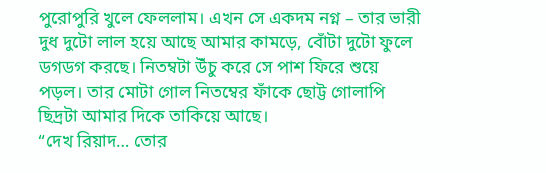পুরোপুরি খুলে ফেললাম। এখন সে একদম নগ্ন – তার ভারী দুধ দুটো লাল হয়ে আছে আমার কামড়ে, বোঁটা দুটো ফুলে ডগডগ করছে। নিতম্বটা উঁচু করে সে পাশ ফিরে শুয়ে পড়ল। তার মোটা গোল নিতম্বের ফাঁকে ছোট্ট গোলাপি ছিদ্রটা আমার দিকে তাকিয়ে আছে।
“দেখ রিয়াদ… তোর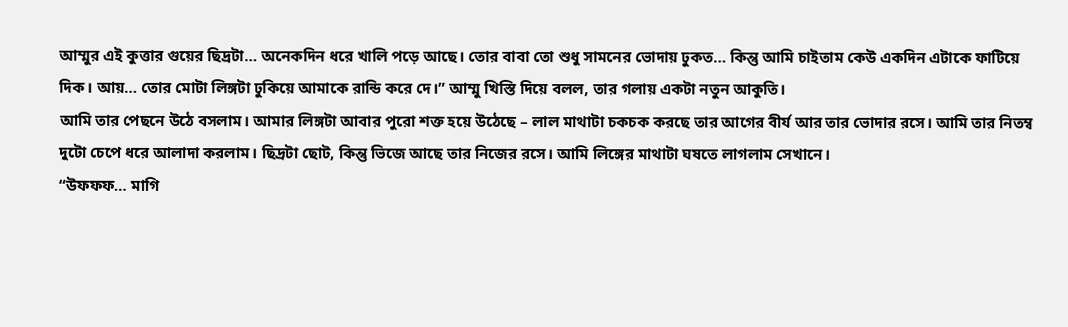আম্মুর এই কুত্তার গুয়ের ছিদ্রটা… অনেকদিন ধরে খালি পড়ে আছে। তোর বাবা তো শুধু সামনের ভোদায় ঢুকত… কিন্তু আমি চাইতাম কেউ একদিন এটাকে ফাটিয়ে দিক। আয়… তোর মোটা লিঙ্গটা ঢুকিয়ে আমাকে রান্ডি করে দে।” আম্মু খিস্তি দিয়ে বলল, তার গলায় একটা নতুন আকুতি।
আমি তার পেছনে উঠে বসলাম। আমার লিঙ্গটা আবার পুরো শক্ত হয়ে উঠেছে – লাল মাথাটা চকচক করছে তার আগের বীর্য আর তার ভোদার রসে। আমি তার নিতম্ব দুটো চেপে ধরে আলাদা করলাম। ছিদ্রটা ছোট, কিন্তু ভিজে আছে তার নিজের রসে। আমি লিঙ্গের মাথাটা ঘষতে লাগলাম সেখানে।
“উফফফ… মাগি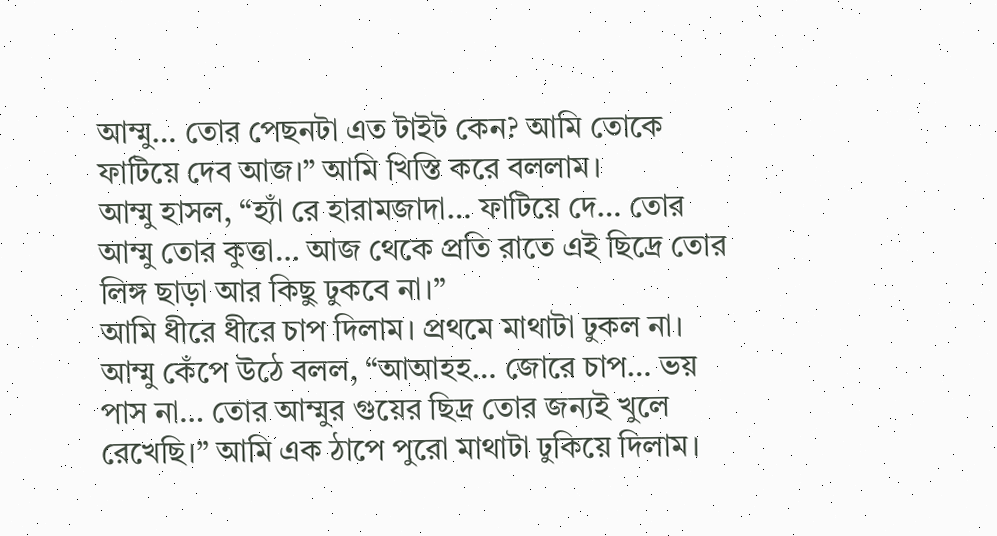আম্মু… তোর পেছনটা এত টাইট কেন? আমি তোকে ফাটিয়ে দেব আজ।” আমি খিস্তি করে বললাম।
আম্মু হাসল, “হ্যাঁ রে হারামজাদা… ফাটিয়ে দে… তোর আম্মু তোর কুত্তা… আজ থেকে প্রতি রাতে এই ছিদ্রে তোর লিঙ্গ ছাড়া আর কিছু ঢুকবে না।”
আমি ধীরে ধীরে চাপ দিলাম। প্রথমে মাথাটা ঢুকল না। আম্মু কেঁপে উঠে বলল, “আআহহ… জোরে চাপ… ভয় পাস না… তোর আম্মুর গুয়ের ছিদ্র তোর জন্যই খুলে রেখেছি।” আমি এক ঠাপে পুরো মাথাটা ঢুকিয়ে দিলাম।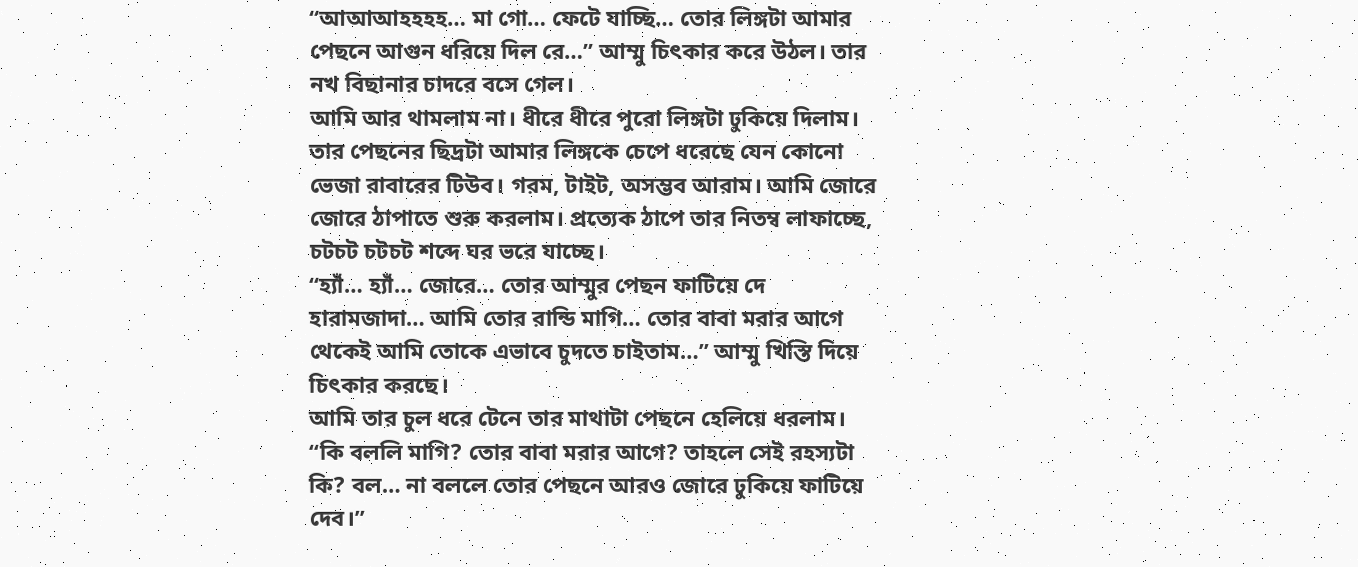“আআআহহহহ… মা গো… ফেটে যাচ্ছি… তোর লিঙ্গটা আমার পেছনে আগুন ধরিয়ে দিল রে…” আম্মু চিৎকার করে উঠল। তার নখ বিছানার চাদরে বসে গেল।
আমি আর থামলাম না। ধীরে ধীরে পুরো লিঙ্গটা ঢুকিয়ে দিলাম। তার পেছনের ছিদ্রটা আমার লিঙ্গকে চেপে ধরেছে যেন কোনো ভেজা রাবারের টিউব। গরম, টাইট, অসম্ভব আরাম। আমি জোরে জোরে ঠাপাতে শুরু করলাম। প্রত্যেক ঠাপে তার নিতম্ব লাফাচ্ছে, চটচট চটচট শব্দে ঘর ভরে যাচ্ছে।
“হ্যাঁ… হ্যাঁ… জোরে… তোর আম্মুর পেছন ফাটিয়ে দে হারামজাদা… আমি তোর রান্ডি মাগি… তোর বাবা মরার আগে থেকেই আমি তোকে এভাবে চুদতে চাইতাম…” আম্মু খিস্তি দিয়ে চিৎকার করছে।
আমি তার চুল ধরে টেনে তার মাথাটা পেছনে হেলিয়ে ধরলাম। “কি বললি মাগি? তোর বাবা মরার আগে? তাহলে সেই রহস্যটা কি? বল… না বললে তোর পেছনে আরও জোরে ঢুকিয়ে ফাটিয়ে দেব।”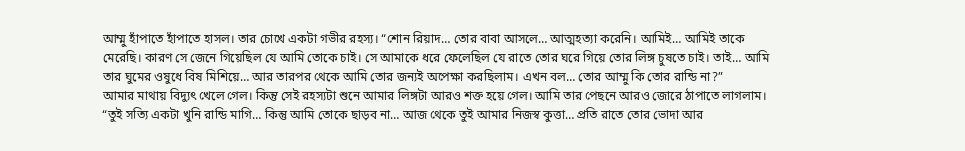আম্মু হাঁপাতে হাঁপাতে হাসল। তার চোখে একটা গভীর রহস্য। “শোন রিয়াদ… তোর বাবা আসলে… আত্মহত্যা করেনি। আমিই… আমিই তাকে মেরেছি। কারণ সে জেনে গিয়েছিল যে আমি তোকে চাই। সে আমাকে ধরে ফেলেছিল যে রাতে তোর ঘরে গিয়ে তোর লিঙ্গ চুষতে চাই। তাই… আমি তার ঘুমের ওষুধে বিষ মিশিয়ে… আর তারপর থেকে আমি তোর জন্যই অপেক্ষা করছিলাম। এখন বল… তোর আম্মু কি তোর রান্ডি না?”
আমার মাথায় বিদ্যুৎ খেলে গেল। কিন্তু সেই রহস্যটা শুনে আমার লিঙ্গটা আরও শক্ত হয়ে গেল। আমি তার পেছনে আরও জোরে ঠাপাতে লাগলাম। “তুই সত্যি একটা খুনি রান্ডি মাগি… কিন্তু আমি তোকে ছাড়ব না… আজ থেকে তুই আমার নিজস্ব কুত্তা… প্রতি রাতে তোর ভোদা আর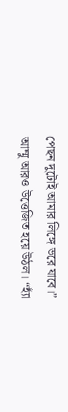পেছন দুটোই আমার লিঙ্গে ভরে যাবে।”
আম্মু আরও উত্তেজিত হয়ে উঠল। “হ্যাঁ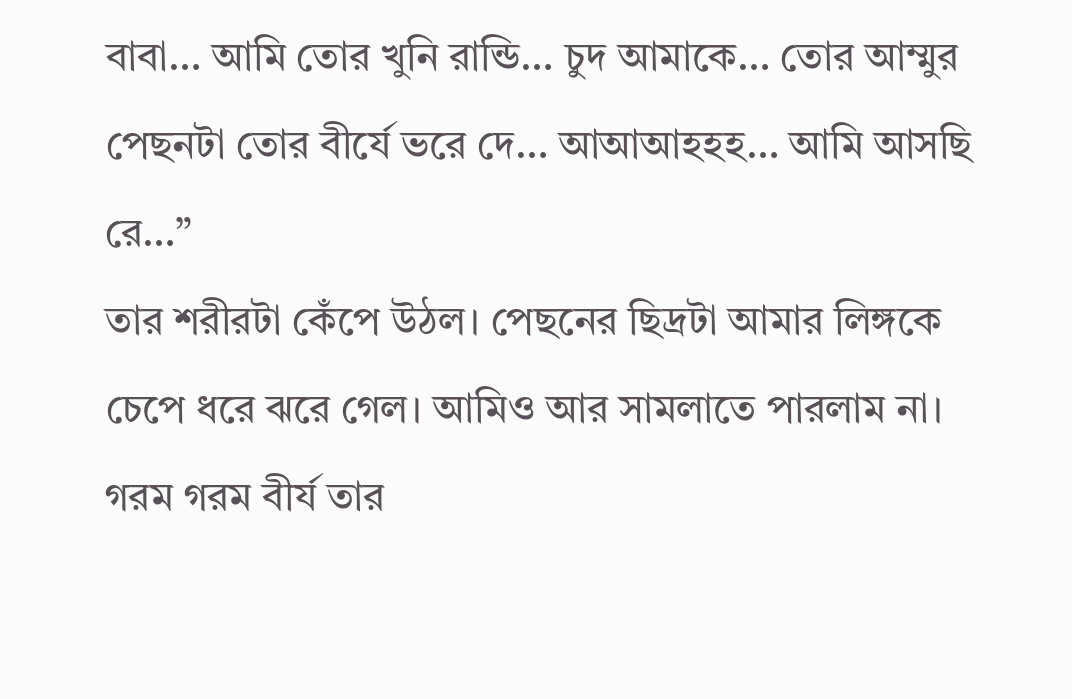বাবা… আমি তোর খুনি রান্ডি… চুদ আমাকে… তোর আম্মুর পেছনটা তোর বীর্যে ভরে দে… আআআহহহ… আমি আসছি রে…”
তার শরীরটা কেঁপে উঠল। পেছনের ছিদ্রটা আমার লিঙ্গকে চেপে ধরে ঝরে গেল। আমিও আর সামলাতে পারলাম না। গরম গরম বীর্য তার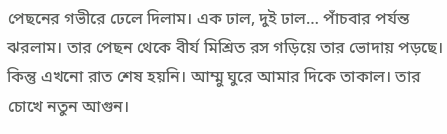পেছনের গভীরে ঢেলে দিলাম। এক ঢাল, দুই ঢাল… পাঁচবার পর্যন্ত ঝরলাম। তার পেছন থেকে বীর্য মিশ্রিত রস গড়িয়ে তার ভোদায় পড়ছে।
কিন্তু এখনো রাত শেষ হয়নি। আম্মু ঘুরে আমার দিকে তাকাল। তার চোখে নতুন আগুন।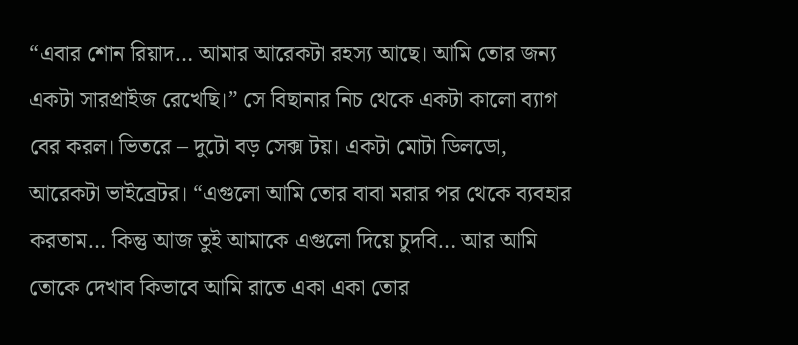“এবার শোন রিয়াদ… আমার আরেকটা রহস্য আছে। আমি তোর জন্য একটা সারপ্রাইজ রেখেছি।” সে বিছানার নিচ থেকে একটা কালো ব্যাগ বের করল। ভিতরে – দুটো বড় সেক্স টয়। একটা মোটা ডিলডো, আরেকটা ভাইব্রেটর। “এগুলো আমি তোর বাবা মরার পর থেকে ব্যবহার করতাম… কিন্তু আজ তুই আমাকে এগুলো দিয়ে চুদবি… আর আমি তোকে দেখাব কিভাবে আমি রাতে একা একা তোর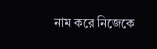নাম করে নিজেকে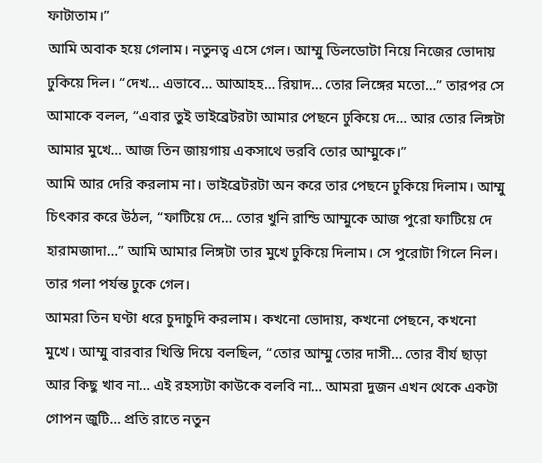ফাটাতাম।”
আমি অবাক হয়ে গেলাম। নতুনত্ব এসে গেল। আম্মু ডিলডোটা নিয়ে নিজের ভোদায় ঢুকিয়ে দিল। “দেখ… এভাবে… আআহহ… রিয়াদ… তোর লিঙ্গের মতো…” তারপর সে আমাকে বলল, “এবার তুই ভাইব্রেটরটা আমার পেছনে ঢুকিয়ে দে… আর তোর লিঙ্গটা আমার মুখে… আজ তিন জায়গায় একসাথে ভরবি তোর আম্মুকে।”
আমি আর দেরি করলাম না। ভাইব্রেটরটা অন করে তার পেছনে ঢুকিয়ে দিলাম। আম্মু চিৎকার করে উঠল, “ফাটিয়ে দে… তোর খুনি রান্ডি আম্মুকে আজ পুরো ফাটিয়ে দে হারামজাদা…” আমি আমার লিঙ্গটা তার মুখে ঢুকিয়ে দিলাম। সে পুরোটা গিলে নিল। তার গলা পর্যন্ত ঢুকে গেল।
আমরা তিন ঘণ্টা ধরে চুদাচুদি করলাম। কখনো ভোদায়, কখনো পেছনে, কখনো মুখে। আম্মু বারবার খিস্তি দিয়ে বলছিল, “তোর আম্মু তোর দাসী… তোর বীর্য ছাড়া আর কিছু খাব না… এই রহস্যটা কাউকে বলবি না… আমরা দুজন এখন থেকে একটা গোপন জুটি… প্রতি রাতে নতুন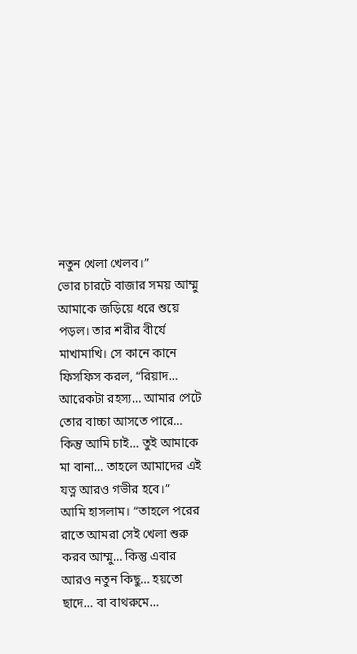নতুন খেলা খেলব।”
ভোর চারটে বাজার সময় আম্মু আমাকে জড়িয়ে ধরে শুয়ে পড়ল। তার শরীর বীর্যে মাখামাখি। সে কানে কানে ফিসফিস করল, “রিয়াদ… আরেকটা রহস্য… আমার পেটে তোর বাচ্চা আসতে পারে… কিন্তু আমি চাই… তুই আমাকে মা বানা… তাহলে আমাদের এই যত্ন আরও গভীর হবে।”
আমি হাসলাম। “তাহলে পরের রাতে আমরা সেই খেলা শুরু করব আম্মু… কিন্তু এবার আরও নতুন কিছু… হয়তো ছাদে… বা বাথরুমে…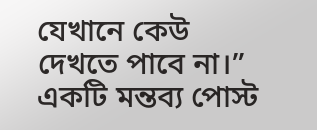যেখানে কেউ দেখতে পাবে না।”
একটি মন্তব্য পোস্ট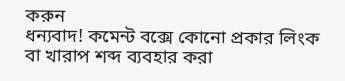করুন
ধন্যবাদ! কমেন্ট বক্সে কোনো প্রকার লিংক বা খারাপ শব্দ ব্যবহার করা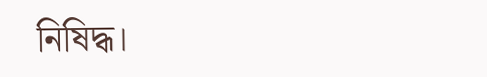নিষিদ্ধ।